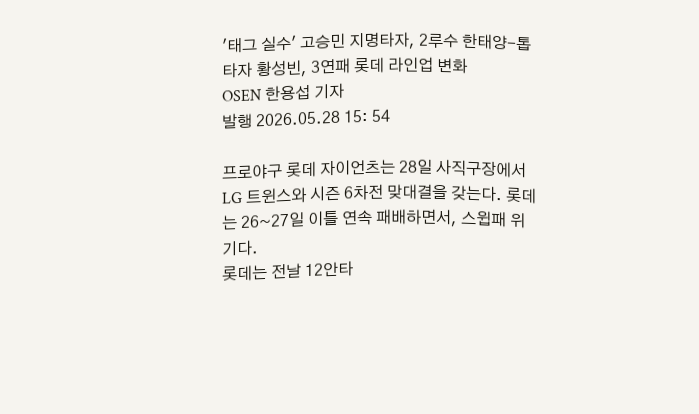'태그 실수' 고승민 지명타자, 2루수 한태양-톱타자 황성빈, 3연패 롯데 라인업 변화
OSEN 한용섭 기자
발행 2026.05.28 15: 54

프로야구 롯데 자이언츠는 28일 사직구장에서 LG 트윈스와 시즌 6차전 맞대결을 갖는다. 롯데는 26~27일 이틀 연속 패배하면서, 스윕패 위기다.
롯데는 전날 12안타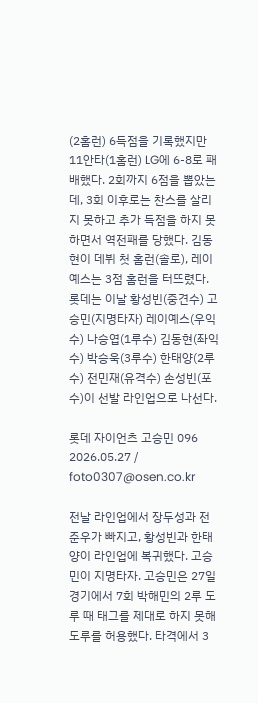(2홈런) 6득점을 기록했지만 11안타(1홈런) LG에 6-8로 패배했다. 2회까지 6점을 뽑았는데, 3회 이후로는 찬스를 살리지 못하고 추가 득점을 하지 못하면서 역전패를 당했다. 김동현이 데뷔 첫 홈런(솔로), 레이예스는 3점 홈런을 터뜨렸다.
롯데는 이날 황성빈(중견수) 고승민(지명타자) 레이예스(우익수) 나승엽(1루수) 김동현(좌익수) 박승욱(3루수) 한태양(2루수) 전민재(유격수) 손성빈(포수)이 선발 라인업으로 나선다.

롯데 자이언츠 고승민 096 2026.05.27 / foto0307@osen.co.kr

전날 라인업에서 장두성과 전준우가 빠지고, 황성빈과 한태양이 라인업에 복귀했다. 고승민이 지명타자. 고승민은 27일 경기에서 7회 박해민의 2루 도루 때 태그를 제대로 하지 못해 도루를 허용했다. 타격에서 3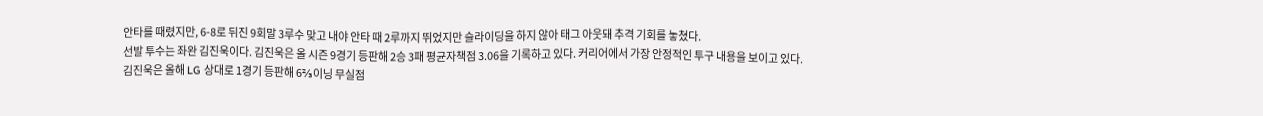안타를 때렸지만, 6-8로 뒤진 9회말 3루수 맞고 내야 안타 때 2루까지 뛰었지만 슬라이딩을 하지 않아 태그 아웃돼 추격 기회를 놓쳤다.
선발 투수는 좌완 김진욱이다. 김진욱은 올 시즌 9경기 등판해 2승 3패 평균자책점 3.06을 기록하고 있다. 커리어에서 가장 안정적인 투구 내용을 보이고 있다.
김진욱은 올해 LG 상대로 1경기 등판해 6⅔이닝 무실점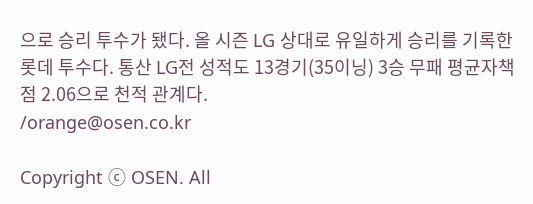으로 승리 투수가 됐다. 올 시즌 LG 상대로 유일하게 승리를 기록한 롯데 투수다. 통산 LG전 성적도 13경기(35이닝) 3승 무패 평균자책점 2.06으로 천적 관계다.
/orange@osen.co.kr

Copyright ⓒ OSEN. All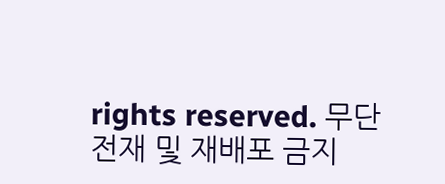rights reserved. 무단 전재 및 재배포 금지